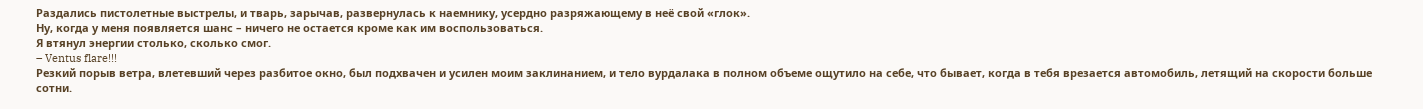Раздались пистолетные выстрелы, и тварь, зарычав, развернулась к наемнику, усердно разряжающему в неё свой «глок».
Ну, когда у меня появляется шанс – ничего не остается кроме как им воспользоваться.
Я втянул энергии столько, сколько смог.
– Ventus flare!!!
Резкий порыв ветра, влетевший через разбитое окно, был подхвачен и усилен моим заклинанием, и тело вурдалака в полном объеме ощутило на себе, что бывает, когда в тебя врезается автомобиль, летящий на скорости больше сотни.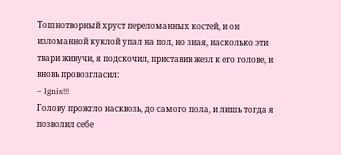Тошнотворный хруст переломанных костей, и он изломанной куклой упал на пол, но зная, насколько эти твари живучи, я подскочил, приставив жезл к его голове, и вновь провозгласил:
– Ignis!!!
Голову прожгло насквозь, до самого пола, и лишь тогда я позволил себе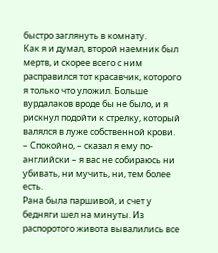быстро заглянуть в комнату.
Как я и думал, второй наемник был мертв, и скорее всего с ним расправился тот красавчик, которого я только что уложил. Больше вурдалаков вроде бы не было, и я рискнул подойти к стрелку, который валялся в луже собственной крови.
– Спокойно, – сказал я ему по-английски – я вас не собираюсь ни убивать, ни мучить, ни, тем более есть.
Рана была паршивой, и счет у бедняги шел на минуты. Из распоротого живота вывалились все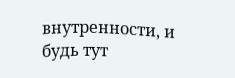внутренности, и будь тут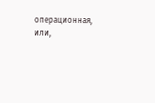операционная, или,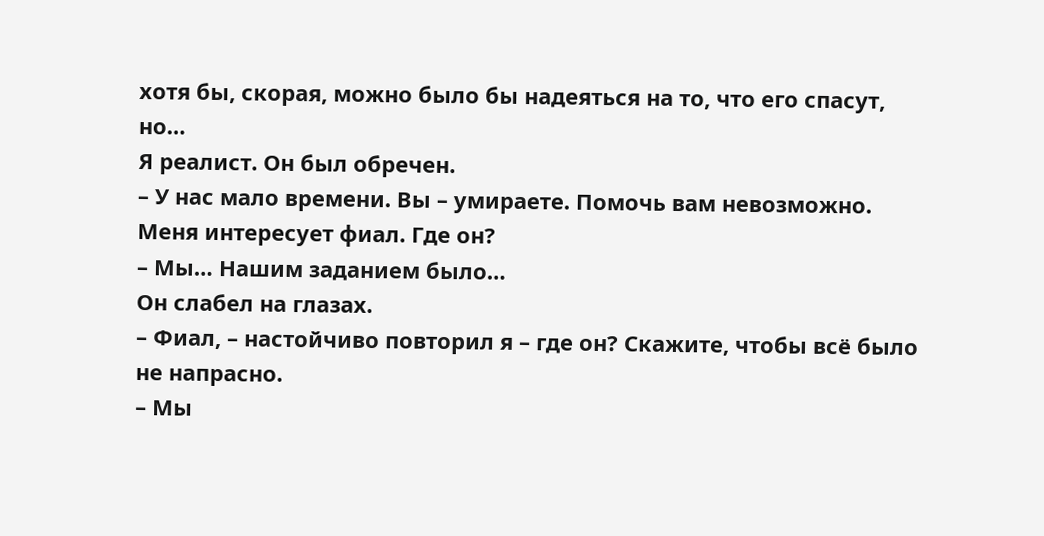хотя бы, скорая, можно было бы надеяться на то, что его спасут, но…
Я реалист. Он был обречен.
– У нас мало времени. Вы – умираете. Помочь вам невозможно. Меня интересует фиал. Где он?
– Мы… Нашим заданием было…
Он слабел на глазах.
– Фиал, – настойчиво повторил я – где он? Скажите, чтобы всё было не напрасно.
– Мы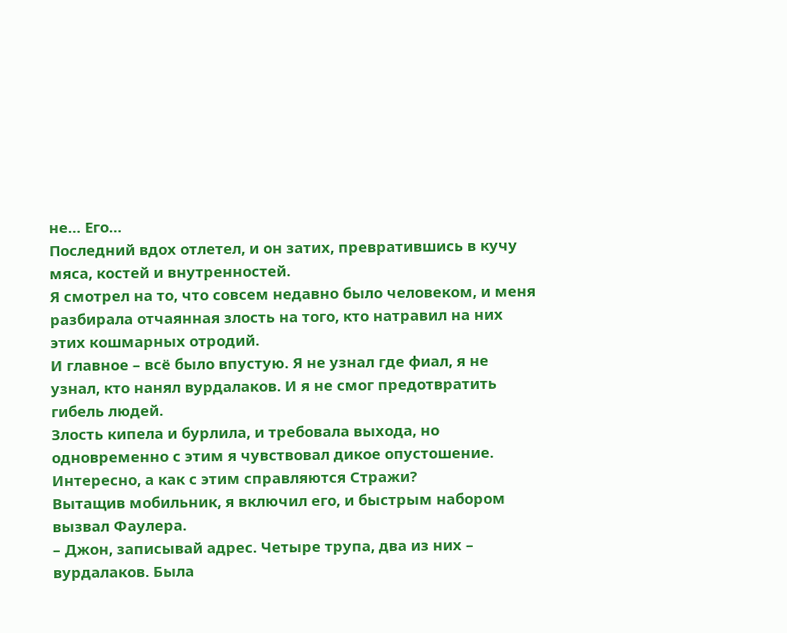не… Его…
Последний вдох отлетел, и он затих, превратившись в кучу мяса, костей и внутренностей.
Я смотрел на то, что совсем недавно было человеком, и меня разбирала отчаянная злость на того, кто натравил на них этих кошмарных отродий.
И главное – всё было впустую. Я не узнал где фиал, я не узнал, кто нанял вурдалаков. И я не смог предотвратить гибель людей.
Злость кипела и бурлила, и требовала выхода, но одновременно с этим я чувствовал дикое опустошение.
Интересно, а как с этим справляются Стражи?
Вытащив мобильник, я включил его, и быстрым набором вызвал Фаулера.
– Джон, записывай адрес. Четыре трупа, два из них – вурдалаков. Была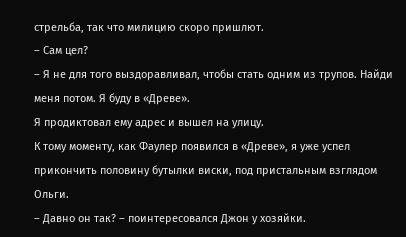стрельба, так что милицию скоро пришлют.
– Сам цел?
– Я не для того выздоравливал, чтобы стать одним из трупов. Найди меня потом. Я буду в «Древе».
Я продиктовал ему адрес и вышел на улицу.
К тому моменту, как Фаулер появился в «Древе», я уже успел прикончить половину бутылки виски, под пристальным взглядом Ольги.
– Давно он так? – поинтересовался Джон у хозяйки.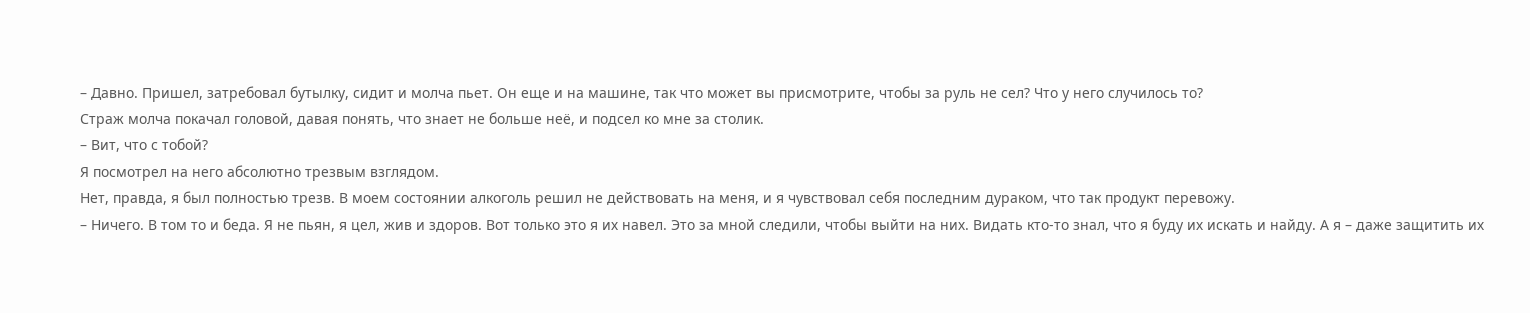– Давно. Пришел, затребовал бутылку, сидит и молча пьет. Он еще и на машине, так что может вы присмотрите, чтобы за руль не сел? Что у него случилось то?
Страж молча покачал головой, давая понять, что знает не больше неё, и подсел ко мне за столик.
– Вит, что с тобой?
Я посмотрел на него абсолютно трезвым взглядом.
Нет, правда, я был полностью трезв. В моем состоянии алкоголь решил не действовать на меня, и я чувствовал себя последним дураком, что так продукт перевожу.
– Ничего. В том то и беда. Я не пьян, я цел, жив и здоров. Вот только это я их навел. Это за мной следили, чтобы выйти на них. Видать кто-то знал, что я буду их искать и найду. А я – даже защитить их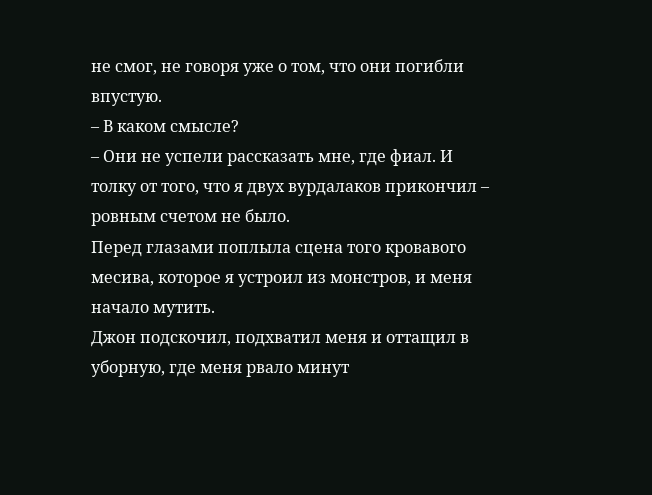не смог, не говоря уже о том, что они погибли впустую.
– В каком смысле?
– Они не успели рассказать мне, где фиал. И толку от того, что я двух вурдалаков прикончил – ровным счетом не было.
Перед глазами поплыла сцена того кровавого месива, которое я устроил из монстров, и меня начало мутить.
Джон подскочил, подхватил меня и оттащил в уборную, где меня рвало минут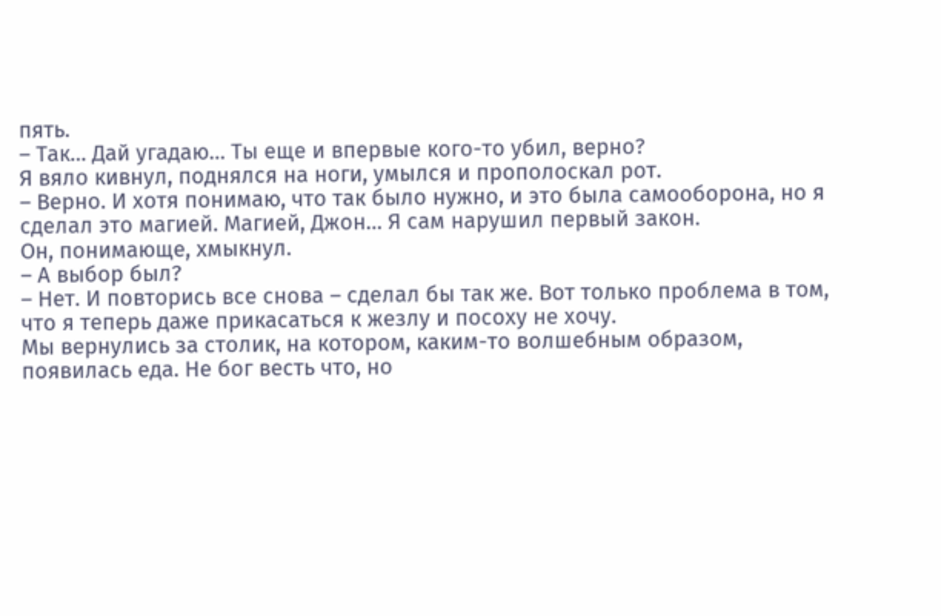пять.
– Так… Дай угадаю… Ты еще и впервые кого-то убил, верно?
Я вяло кивнул, поднялся на ноги, умылся и прополоскал рот.
– Верно. И хотя понимаю, что так было нужно, и это была самооборона, но я сделал это магией. Магией, Джон… Я сам нарушил первый закон.
Он, понимающе, хмыкнул.
– А выбор был?
– Нет. И повторись все снова – сделал бы так же. Вот только проблема в том, что я теперь даже прикасаться к жезлу и посоху не хочу.
Мы вернулись за столик, на котором, каким-то волшебным образом, появилась еда. Не бог весть что, но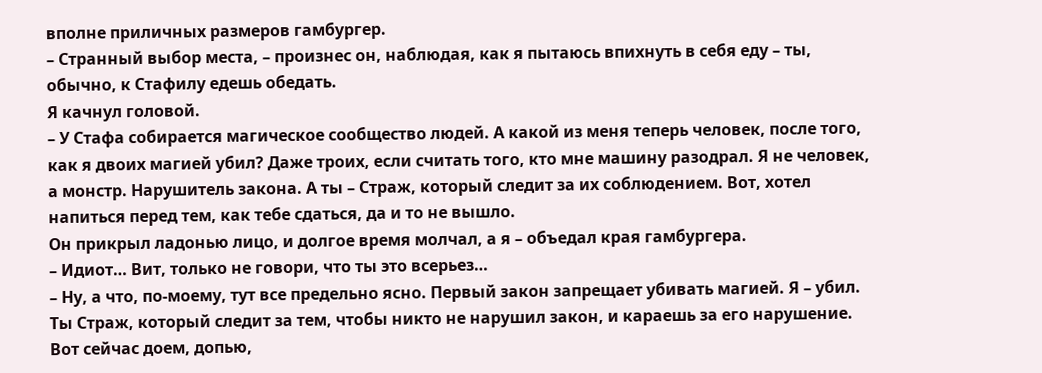вполне приличных размеров гамбургер.
– Странный выбор места, – произнес он, наблюдая, как я пытаюсь впихнуть в себя еду – ты, обычно, к Стафилу едешь обедать.
Я качнул головой.
– У Стафа собирается магическое сообщество людей. А какой из меня теперь человек, после того, как я двоих магией убил? Даже троих, если считать того, кто мне машину разодрал. Я не человек, а монстр. Нарушитель закона. А ты – Страж, который следит за их соблюдением. Вот, хотел напиться перед тем, как тебе сдаться, да и то не вышло.
Он прикрыл ладонью лицо, и долгое время молчал, а я – объедал края гамбургера.
– Идиот… Вит, только не говори, что ты это всерьез…
– Ну, а что, по-моему, тут все предельно ясно. Первый закон запрещает убивать магией. Я – убил. Ты Страж, который следит за тем, чтобы никто не нарушил закон, и караешь за его нарушение. Вот сейчас доем, допью,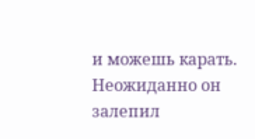и можешь карать.
Неожиданно он залепил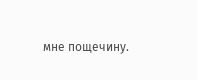мне пощечину.